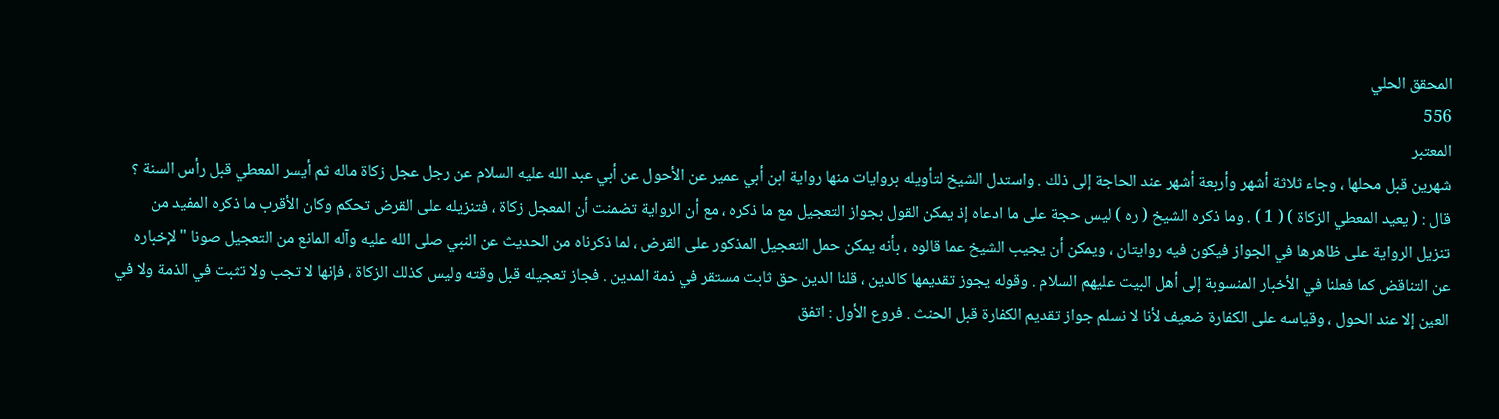المحقق الحلي
556
المعتبر
شهرين قبل محلها ، وجاء ثلاثة أشهر وأربعة أشهر عند الحاجة إلى ذلك . واستدل الشيخ لتأويله بروايات منها رواية ابن أبي عمير عن الأحول عن أبي عبد الله عليه السلام عن رجل عجل زكاة ماله ثم أيسر المعطي قبل رأس السنة ؟ قال : ( يعيد المعطي الزكاة ) ( 1 ) . وما ذكره الشيخ ( ره ) ليس حجة على ما ادعاه إذ يمكن القول بجواز التعجيل مع ما ذكره ، مع أن الرواية تضمنت أن المعجل زكاة ، فتنزيله على القرض تحكم وكان الأقرب ما ذكره المفيد من تنزيل الرواية على ظاهرها في الجواز فيكون فيه روايتان ، ويمكن أن يجيب الشيخ عما قالوه ، بأنه يمكن حمل التعجيل المذكور على القرض ، لما ذكرناه من الحديث عن النبي صلى الله عليه وآله المانع من التعجيل صونا " لإخباره عن التناقض كما فعلنا في الأخبار المنسوبة إلى أهل البيت عليهم السلام . وقوله يجوز تقديمها كالدين ، قلنا الدين حق ثابت مستقر في ذمة المدين . فجاز تعجيله قبل وقته وليس كذلك الزكاة ، فإنها لا تجب ولا تثبت في الذمة ولا في العين إلا عند الحول ، وقياسه على الكفارة ضعيف لأنا لا نسلم جواز تقديم الكفارة قبل الحنث . فروع الأول : اتفق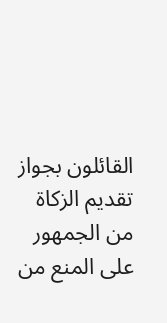القائلون بجواز تقديم الزكاة من الجمهور على المنع من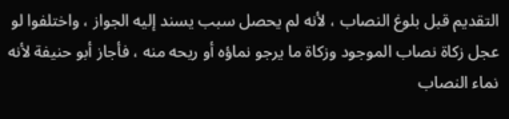التقديم قبل بلوغ النصاب ، لأنه لم يحصل سبب يسند إليه الجواز ، واختلفوا لو عجل زكاة نصاب الموجود وزكاة ما يرجو نماؤه أو ريحه منه ، فأجاز أبو حنيفة لأنه نماء النصاب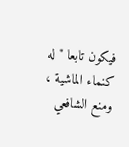فيكون تابعا " له كنماء الماشية ، ومنع الشافعي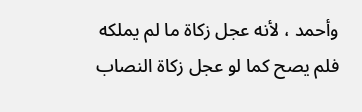وأحمد ، لأنه عجل زكاة ما لم يملكه فلم يصح كما لو عجل زكاة النصاب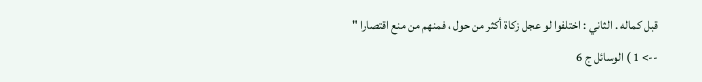قبل كماله . الثاني : اختلفوا لو عجل زكاة أكثر من حول ، فمنهم من منع اقتصارا "
--> 1 ) الوسائل ج 6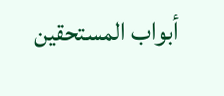أبواب المستحقين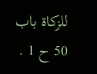للزكاة باب 50 ح 1 .